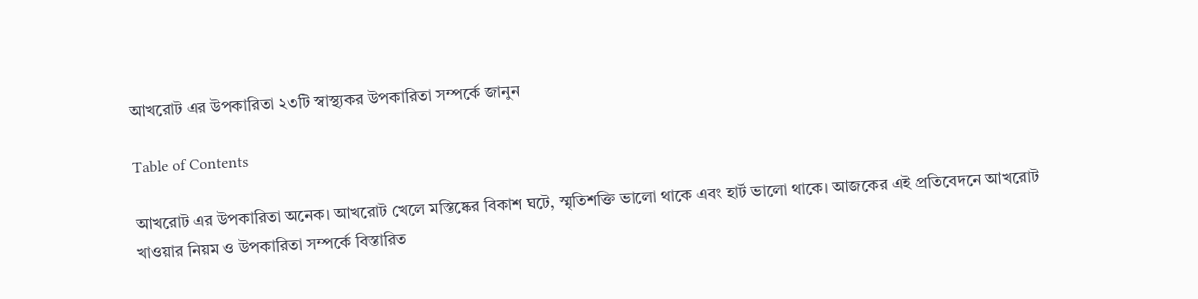আখরোট এর উপকারিতা ২৩টি স্বাস্থ্যকর উপকারিতা সম্পর্কে জানুন

Table of Contents

আখরোট এর উপকারিতা অনেক। আখরোট খেলে মস্তিষ্কের বিকাশ ঘটে, স্মৃতিশক্তি ভালো থাকে এবং হার্ট ভালো থাকে। আজকের এই প্রতিবেদনে আখরোট খাওয়ার নিয়ম ও উপকারিতা সম্পর্কে বিস্তারিত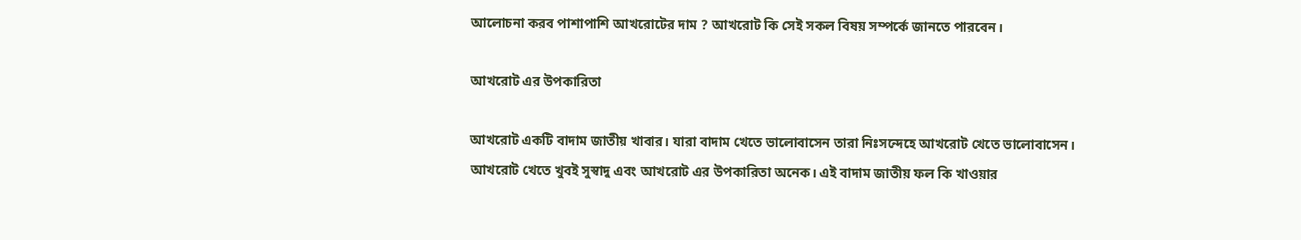আলোচনা করব পাশাপাশি আখরোটের দাম ? আখরোট কি সেই সকল বিষয় সম্পর্কে জানতে পারবেন।

আখরোট এর উপকারিতা

আখরোট একটি বাদাম জাতীয় খাবার। যারা বাদাম খেতে ভালোবাসেন তারা নিঃসন্দেহে আখরোট খেতে ভালোবাসেন। আখরোট খেতে খুবই সুস্বাদু এবং আখরোট এর উপকারিতা অনেক। এই বাদাম জাতীয় ফল কি খাওয়ার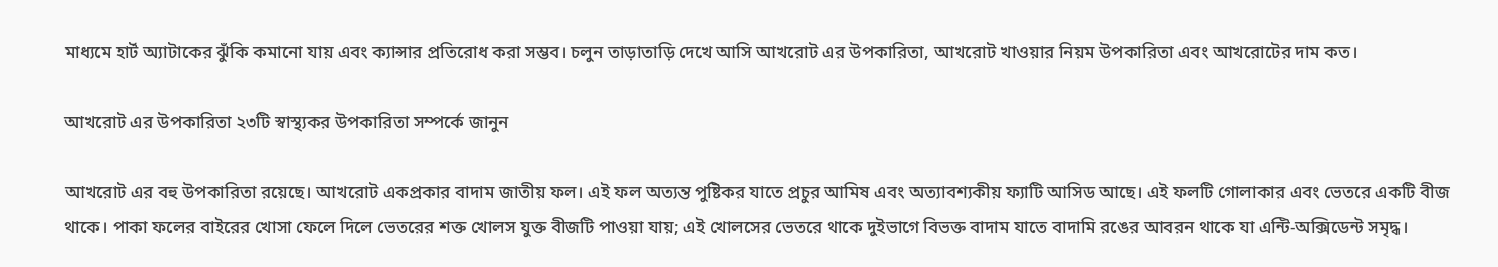মাধ্যমে হার্ট অ্যাটাকের ঝুঁকি কমানো যায় এবং ক্যান্সার প্রতিরোধ করা সম্ভব। চলুন তাড়াতাড়ি দেখে আসি আখরোট এর উপকারিতা, আখরোট খাওয়ার নিয়ম উপকারিতা এবং আখরোটের দাম কত।

আখরোট এর উপকারিতা ২৩টি স্বাস্থ্যকর উপকারিতা সম্পর্কে জানুন

আখরোট এর বহু উপকারিতা রয়েছে। আখরোট একপ্রকার বাদাম জাতীয় ফল। এই ফল অত্যন্ত পুষ্টিকর যাতে প্রচুর আমিষ এবং অত্যাবশ্যকীয় ফ্যাটি আসিড আছে। এই ফলটি গোলাকার এবং ভেতরে একটি বীজ থাকে। পাকা ফলের বাইরের খোসা ফেলে দিলে ভেতরের শক্ত খোলস যুক্ত বীজটি পাওয়া যায়; এই খোলসের ভেতরে থাকে দুইভাগে বিভক্ত বাদাম যাতে বাদামি রঙের আবরন থাকে যা এন্টি-অক্সিডেন্ট সমৃদ্ধ।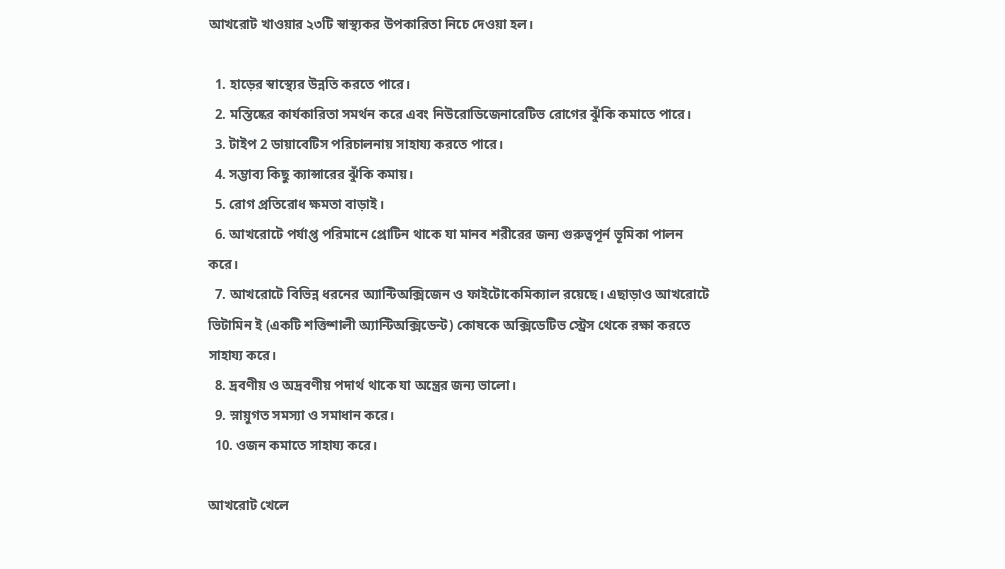আখরোট খাওয়ার ২৩টি স্বাস্থ্যকর উপকারিতা নিচে দেওয়া হল।

  1. হাড়ের স্বাস্থ্যের উন্নতি করতে পারে।
  2. মস্তিষ্কের কার্যকারিতা সমর্থন করে এবং নিউরোডিজেনারেটিভ রোগের ঝুঁকি কমাতে পারে।
  3. টাইপ 2 ডায়াবেটিস পরিচালনায় সাহায্য করতে পারে।
  4. সম্ভাব্য কিছু ক্যান্সারের ঝুঁকি কমায়।
  5. রোগ প্রতিরোধ ক্ষমতা বাড়াই।
  6. আখরোটে পর্যাপ্ত পরিমানে প্রোটিন থাকে যা মানব শরীরের জন্য গুরুত্বপূর্ন ভূমিকা পালন করে।
  7. আখরোটে বিভিন্ন ধরনের অ্যান্টিঅক্সিজেন ও ফাইটোকেমিক্যাল রয়েছে। এছাড়াও আখরোটে ভিটামিন ই (একটি শক্তিশালী অ্যান্টিঅক্সিডেন্ট) কোষকে অক্সিডেটিভ স্ট্রেস থেকে রক্ষা করতে সাহায্য করে।
  8. দ্রবণীয় ও অদ্রবণীয় পদার্থ থাকে যা অন্ত্রের জন্য ভালো।
  9. স্নায়ুগত সমস্যা ও সমাধান করে।
  10. ওজন কমাতে সাহায্য করে।

আখরোট খেলে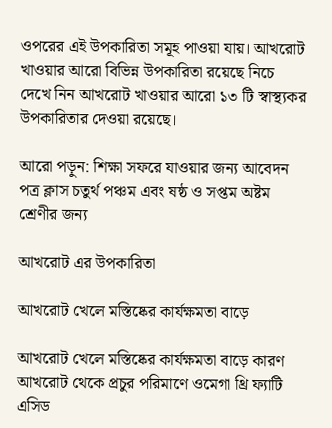ওপরের এই উপকারিতা সমূহ পাওয়া যায়। আখরোট খাওয়ার আরো বিভিন্ন উপকারিতা রয়েছে নিচে দেখে নিন আখরোট খাওয়ার আরো ১৩ টি স্বাস্থ্যকর উপকারিতার দেওয়া রয়েছে।

আরো পড়ুন: শিক্ষা সফরে যাওয়ার জন্য আবেদন পত্র ক্লাস চতুর্থ পঞ্চম এবং ষষ্ঠ ও সপ্তম অষ্টম শ্রেণীর জন্য

আখরোট এর উপকারিতা

আখরোট খেলে মস্তিষ্কের কার্যক্ষমতা বাড়ে

আখরোট খেলে মস্তিষ্কের কার্যক্ষমতা বাড়ে কারণ আখরোট থেকে প্রচুর পরিমাণে ওমেগা থ্রি ফ্যাটি এসিড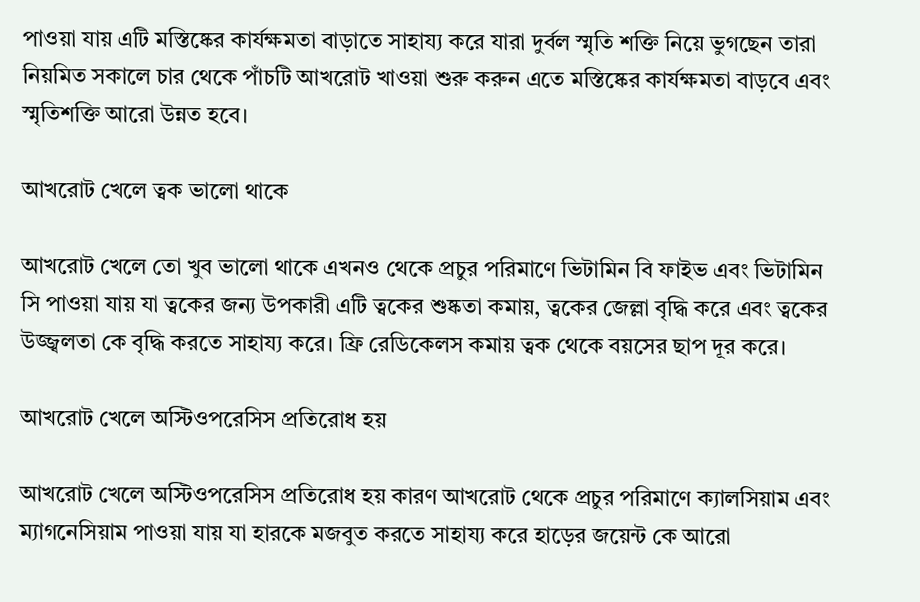পাওয়া যায় এটি মস্তিষ্কের কার্যক্ষমতা বাড়াতে সাহায্য করে যারা দুর্বল স্মৃতি শক্তি নিয়ে ভুগছেন তারা নিয়মিত সকালে চার থেকে পাঁচটি আখরোট খাওয়া শুরু করুন এতে মস্তিষ্কের কার্যক্ষমতা বাড়বে এবং স্মৃতিশক্তি আরো উন্নত হবে।

আখরোট খেলে ত্বক ভালো থাকে

আখরোট খেলে তো খুব ভালো থাকে এখনও থেকে প্রচুর পরিমাণে ভিটামিন বি ফাইভ এবং ভিটামিন সি পাওয়া যায় যা ত্বকের জন্য উপকারী এটি ত্বকের শুষ্কতা কমায়, ত্বকের জেল্লা বৃদ্ধি করে এবং ত্বকের উজ্জ্বলতা কে বৃদ্ধি করতে সাহায্য করে। ফ্রি রেডিকেলস কমায় ত্বক থেকে বয়সের ছাপ দূর করে।

আখরোট খেলে অস্টিওপরেসিস প্রতিরোধ হয়

আখরোট খেলে অস্টিওপরেসিস প্রতিরোধ হয় কারণ আখরোট থেকে প্রচুর পরিমাণে ক্যালসিয়াম এবং ম্যাগনেসিয়াম পাওয়া যায় যা হারকে মজবুত করতে সাহায্য করে হাড়ের জয়েন্ট কে আরো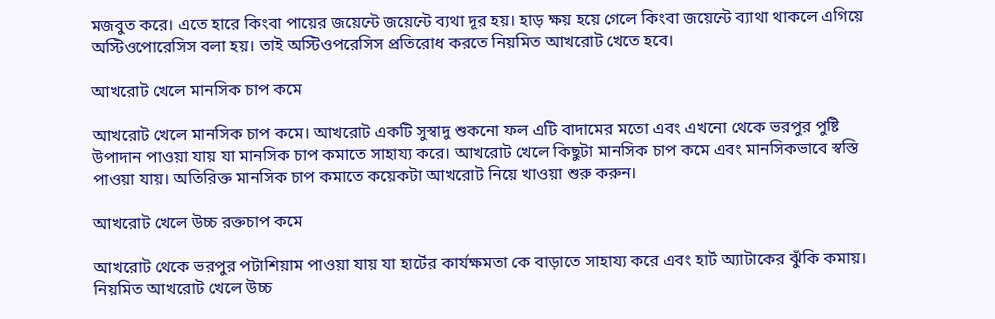মজবুত করে। এতে হারে কিংবা পায়ের জয়েন্টে জয়েন্টে ব্যথা দূর হয়। হাড় ক্ষয় হয়ে গেলে কিংবা জয়েন্টে ব্যাথা থাকলে এগিয়ে অস্টিওপোরেসিস বলা হয়। তাই অস্টিওপরেসিস প্রতিরোধ করতে নিয়মিত আখরোট খেতে হবে।

আখরোট খেলে মানসিক চাপ কমে

আখরোট খেলে মানসিক চাপ কমে। আখরোট একটি সুস্বাদু শুকনো ফল এটি বাদামের মতো এবং এখনো থেকে ভরপুর পুষ্টি উপাদান পাওয়া যায় যা মানসিক চাপ কমাতে সাহায্য করে। আখরোট খেলে কিছুটা মানসিক চাপ কমে এবং মানসিকভাবে স্বস্তি পাওয়া যায়। অতিরিক্ত মানসিক চাপ কমাতে কয়েকটা আখরোট নিয়ে খাওয়া শুরু করুন।

আখরোট খেলে উচ্চ রক্তচাপ কমে

আখরোট থেকে ভরপুর পটাশিয়াম পাওয়া যায় যা হার্টের কার্যক্ষমতা কে বাড়াতে সাহায্য করে এবং হার্ট অ্যাটাকের ঝুঁকি কমায়। নিয়মিত আখরোট খেলে উচ্চ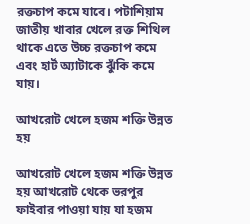রক্তচাপ কমে যাবে। পটাশিয়াম জাতীয় খাবার খেলে রক্ত শিথিল থাকে এতে উচ্চ রক্তচাপ কমে এবং হার্ট অ্যাটাকে ঝুঁকি কমে যায়।

আখরোট খেলে হজম শক্তি উন্নত হয়

আখরোট খেলে হজম শক্তি উন্নত হয় আখরোট থেকে ভরপুর ফাইবার পাওয়া যায় যা হজম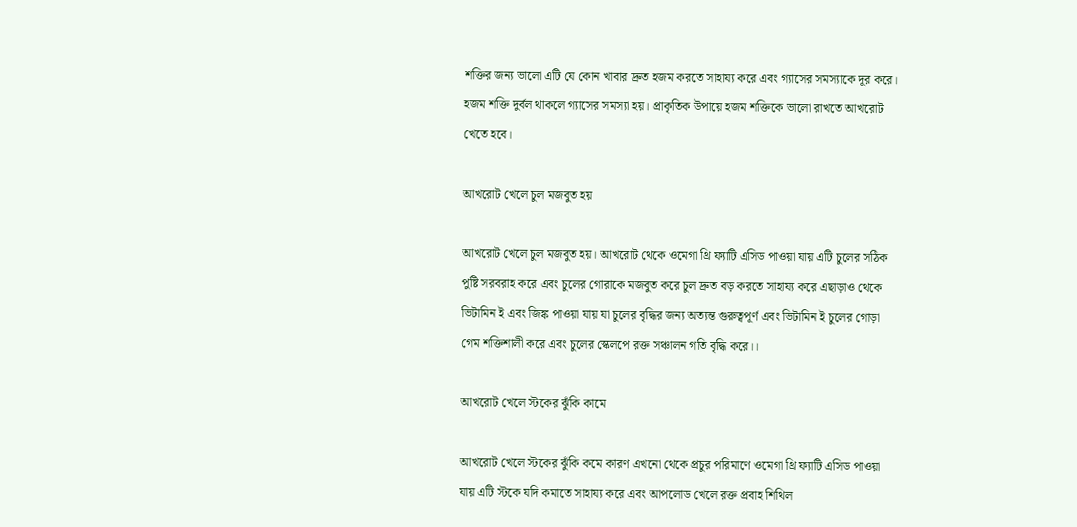শক্তির জন্য ভালো এটি যে কোন খাবার দ্রুত হজম করতে সাহায্য করে এবং গ্যাসের সমস্যাকে দূর করে। হজম শক্তি দুর্বল থাকলে গ্যাসের সমস্যা হয়। প্রাকৃতিক উপায়ে হজম শক্তিকে ভালো রাখতে আখরোট খেতে হবে।

আখরোট খেলে চুল মজবুত হয়

আখরোট খেলে চুল মজবুত হয়। আখরোট থেকে ওমেগা থ্রি ফ্যাটি এসিড পাওয়া যায় এটি চুলের সঠিক পুষ্টি সরবরাহ করে এবং চুলের গোরাকে মজবুত করে চুল দ্রুত বড় করতে সাহায্য করে এছাড়াও থেকে ভিটামিন ই এবং জিঙ্ক পাওয়া যায় যা চুলের বৃদ্ধির জন্য অত্যন্ত গুরুত্বপূর্ণ এবং ভিটামিন ই চুলের গোড়া গেম শক্তিশালী করে এবং চুলের স্কেলপে রক্ত সঞ্চালন গতি বৃদ্ধি করে।।

আখরোট খেলে স্টকের ঝুঁকি কামে

আখরোট খেলে স্টকের ঝুঁকি কমে কারণ এখনো থেকে প্রচুর পরিমাণে ওমেগা থ্রি ফ্যাটি এসিড পাওয়া যায় এটি স্টকে যদি কমাতে সাহায্য করে এবং আপলোড খেলে রক্ত প্রবাহ শিথিল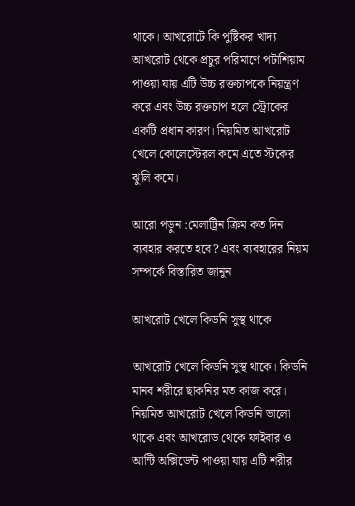থাকে। আখরোটে কি পুষ্টিকর খাদ্য আখরোট থেকে প্রচুর পরিমাণে পটাশিয়াম পাওয়া যায় এটি উচ্চ রক্তচাপকে নিয়ন্ত্রণ করে এবং উচ্চ রক্তচাপ হলে স্ট্রোকের একটি প্রধান কারণ। নিয়মিত আখরোট খেলে কোলেস্টেরল কমে এতে স্টকের ঝুলি কমে।

আরো পড়ুন :মেলাট্রিন ক্রিম কত দিন ব্যবহার করতে হবে? এবং ব্যবহারের নিয়ম সম্পর্কে বিস্তারিত জানুন

আখরোট খেলে কিডনি সুস্থ থাকে

আখরোট খেলে কিডনি সুস্থ থাকে। কিডনি মানব শরীরে ছাকনির মত কাজ করে। নিয়মিত আখরোট খেলে কিডনি ভালো থাকে এবং আখরোড থেকে ফাইবার ও আন্টি অক্সিডেন্ট পাওয়া যায় এটি শরীর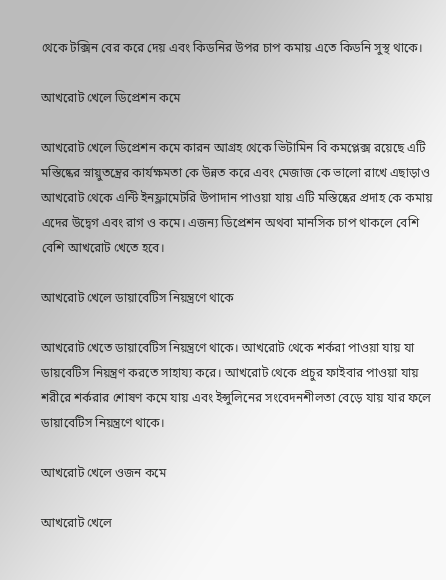থেকে টক্সিন বের করে দেয় এবং কিডনির উপর চাপ কমায় এতে কিডনি সুস্থ থাকে।

আখরোট খেলে ডিপ্রেশন কমে

আখরোট খেলে ডিপ্রেশন কমে কারন আগ্রহ থেকে ভিটামিন বি কমপ্লেক্স রয়েছে এটি মস্তিষ্কের স্নায়ুতন্ত্রের কার্যক্ষমতা কে উন্নত করে এবং মেজাজ কে ভালো রাখে এছাড়াও আখরোট থেকে এন্টি ইনফ্লামেটরি উপাদান পাওয়া যায় এটি মস্তিষ্কের প্রদাহ কে কমায় এদের উদ্বেগ এবং রাগ ও কমে। এজন্য ডিপ্রেশন অথবা মানসিক চাপ থাকলে বেশি বেশি আখরোট খেতে হবে।

আখরোট খেলে ডায়াবেটিস নিয়ন্ত্রণে থাকে

আখরোট খেতে ডায়াবেটিস নিয়ন্ত্রণে থাকে। আখরোট থেকে শর্করা পাওয়া যায় যা ডায়বেটিস নিয়ন্ত্রণ করতে সাহায্য করে। আখরোট থেকে প্রচুর ফাইবার পাওয়া যায় শরীরে শর্করার শোষণ কমে যায় এবং ইন্সুলিনের সংবেদনশীলতা বেড়ে যায় যার ফলে ডায়াবেটিস নিয়ন্ত্রণে থাকে।

আখরোট খেলে ওজন কমে

আখরোট খেলে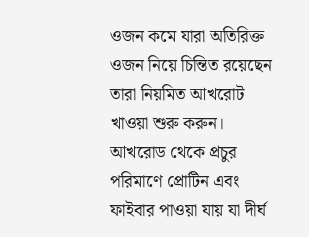ওজন কমে যারা অতিরিক্ত ওজন নিয়ে চিন্তিত রয়েছেন তারা নিয়মিত আখরোট খাওয়া শুরু করুন। আখরোড থেকে প্রচুর পরিমাণে প্রোটিন এবং ফাইবার পাওয়া যায় যা দীর্ঘ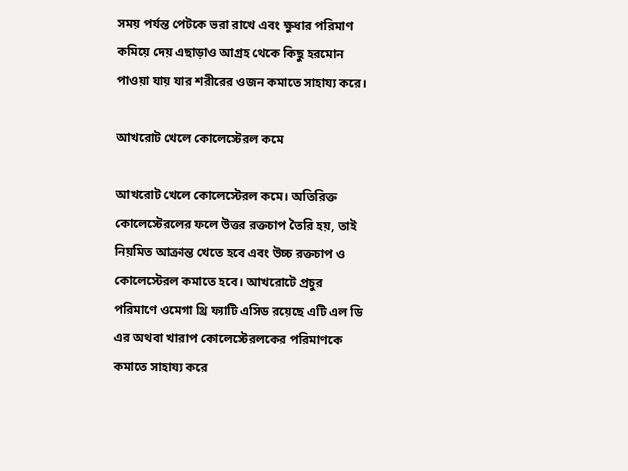সময় পর্যন্ত পেটকে ভরা রাখে এবং ক্ষুধার পরিমাণ কমিয়ে দেয় এছাড়াও আগ্রহ থেকে কিছু হরমোন পাওয়া যায় যার শরীরের ওজন কমাতে সাহায্য করে।

আখরোট খেলে কোলেস্টেরল কমে

আখরোট খেলে কোলেস্টেরল কমে। অতিরিক্ত কোলেস্টেরলের ফলে উত্তর রক্তচাপ তৈরি হয়, তাই নিয়মিত আক্রান্ত খেতে হবে এবং উচ্চ রক্তচাপ ও কোলেস্টেরল কমাতে হবে। আখরোটে প্রচুর পরিমাণে ওমেগা থ্রি ফ্যাটি এসিড রয়েছে এটি এল ডি এর অথবা খারাপ কোলেস্টেরলকের পরিমাণকে কমাতে সাহায্য করে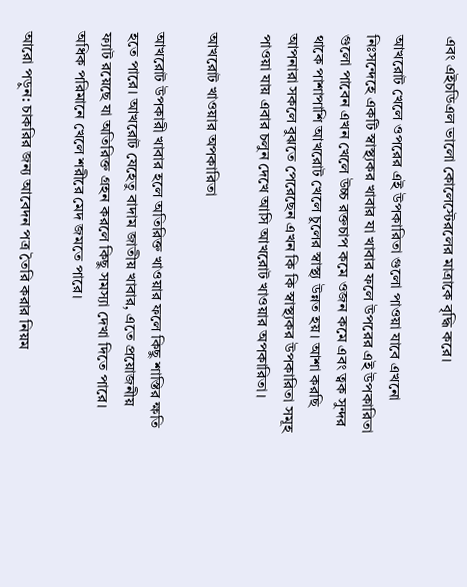এবং এইচডিএল ভালো কোলেস্টেরলের মাত্রাকে বৃদ্ধি করে।

আখরোট খেলে ওপরের এই উপকারিতা গুলো পাওয়া যাবে এখনো নিঃসন্দেহে একটি স্বাস্থ্যকর খাবার যা খাবার ফলে উপরের এই উপকারিতা গুলো পাবেন এখন খেলে উচ্চ রক্তচাপ কমে ওজন কমে এবং ত্বক সুন্দর থাকে পাশাপাশি আখরোট খেলে চুলের স্বাস্থ্য উন্নত হয়। আশা করছি আপনারা সকলে বুঝতে পেরেছেন এখন কি কি স্বাস্থ্যকর উপকারিতা সমূহ পাওয়া যায় এবার চলুন দেখে আসি আখরোট খাওয়ার অপকারিতা।

আখরোট খাওয়ার অপকারিতা

আখরোট উপকারী খাবার হলে অতিরিক্ত খাওয়ার ফলে কিছু শাস্তির ক্ষতি হতে পারে। আখরোট যেহেতু বাদাম জাতীয় খাবার, এতে প্রয়োজনীয় ফ্যাট রয়েছে যা অতিরিক্ত গ্রহন করলে কিছু সমস্যা দেখা দিতে পারে। অধিক পরিমানে খেলে শরীরে মেদ জমতে পারে।

আরো পড়ুন: চাকরির জন্য আবেদন পত্র তৈরি করার নিয়ম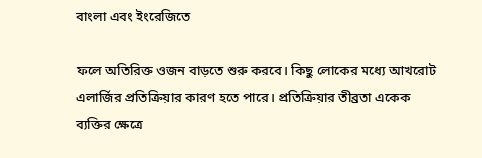বাংলা এবং ইংরেজিতে

ফলে অতিরিক্ত ওজন বাড়তে শুরু করবে। কিছু লোকের মধ্যে আখরোট এলার্জির প্রতিক্রিয়ার কারণ হতে পারে। প্রতিক্রিয়ার তীব্রতা একেক ব্যক্তির ক্ষেত্রে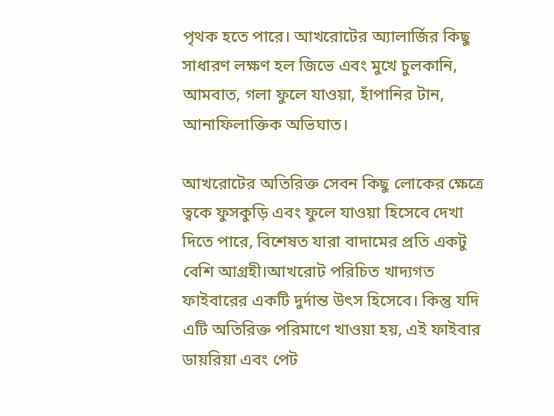পৃথক হতে পারে। আখরোটের অ্যালার্জির কিছু সাধারণ লক্ষণ হল জিভে এবং মুখে চুলকানি, আমবাত, গলা ফুলে যাওয়া, হাঁপানির টান, আনাফিলাক্তিক অভিঘাত।

আখরোটের অতিরিক্ত সেবন কিছু লোকের ক্ষেত্রে ত্বকে ফুসকুড়ি এবং ফুলে যাওয়া হিসেবে দেখা দিতে পারে, বিশেষত যারা বাদামের প্রতি একটু বেশি আগ্রহী।আখরোট পরিচিত খাদ্যগত ফাইবারের একটি দুর্দান্ত উৎস হিসেবে। কিন্তু যদি এটি অতিরিক্ত পরিমাণে খাওয়া হয়, এই ফাইবার ডায়রিয়া এবং পেট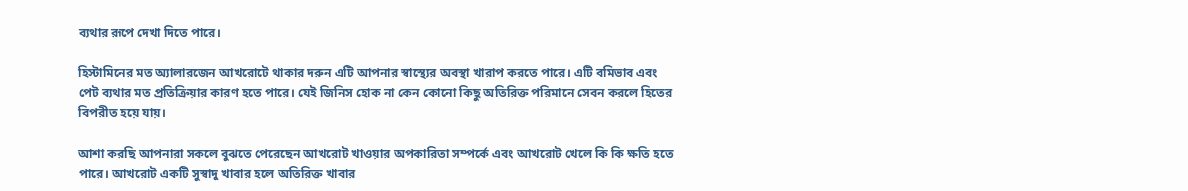ব্যথার রূপে দেখা দিতে পারে।

হিস্টামিনের মত অ্যালারজেন আখরোটে থাকার দরুন এটি আপনার স্বাস্থ্যের অবস্থা খারাপ করতে পারে। এটি বমিভাব এবং পেট ব্যথার মত প্রতিক্রিয়ার কারণ হতে পারে। যেই জিনিস হোক না কেন কোনো কিছু অতিরিক্ত পরিমানে সেবন করলে হিতের বিপরীত হয়ে যায়।

আশা করছি আপনারা সকলে বুঝতে পেরেছেন আখরোট খাওয়ার অপকারিতা সম্পর্কে এবং আখরোট খেলে কি কি ক্ষতি হতে পারে। আখরোট একটি সুস্বাদু খাবার হলে অতিরিক্ত খাবার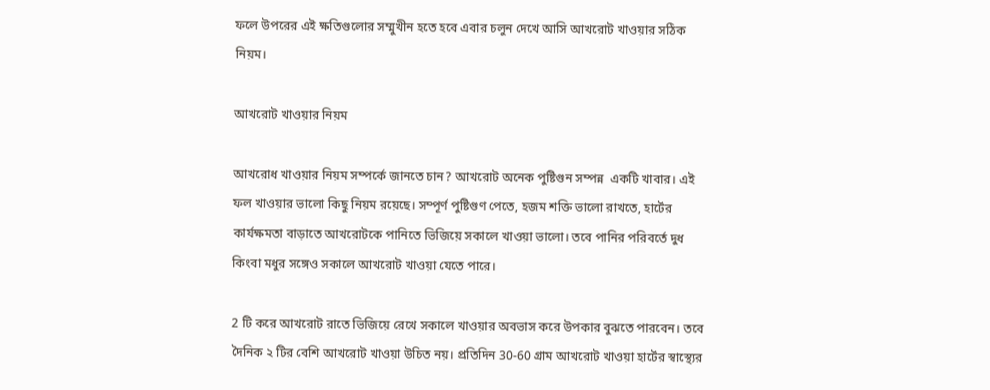ফলে উপরের এই ক্ষতিগুলোর সম্মুখীন হতে হবে এবার চলুন দেখে আসি আখরোট খাওয়ার সঠিক নিয়ম।

আখরোট খাওয়ার নিয়ম

আখরোধ খাওয়ার নিয়ম সম্পর্কে জানতে চান? আখরোট অনেক পুষ্টিগুন সম্পন্ন  একটি খাবার। এই ফল খাওয়ার ভালো কিছু নিয়ম রয়েছে। সম্পূর্ণ পুষ্টিগুণ পেতে, হজম শক্তি ভালো রাখতে, হার্টের কার্যক্ষমতা বাড়াতে আখরোটকে পানিতে ভিজিয়ে সকালে খাওয়া ভালো। তবে পানির পরিবর্তে দুধ কিংবা মধুর সঙ্গেও সকালে আখরোট খাওয়া যেতে পারে।

2 টি করে আখরোট রাতে ভিজিয়ে রেখে সকালে খাওয়ার অবভাস করে উপকার বুঝতে পারবেন। তবে দৈনিক ২ টির বেশি আখরোট খাওয়া উচিত নয়। প্রতিদিন 30-60 গ্রাম আখরোট খাওয়া হার্টের স্বাস্থ্যের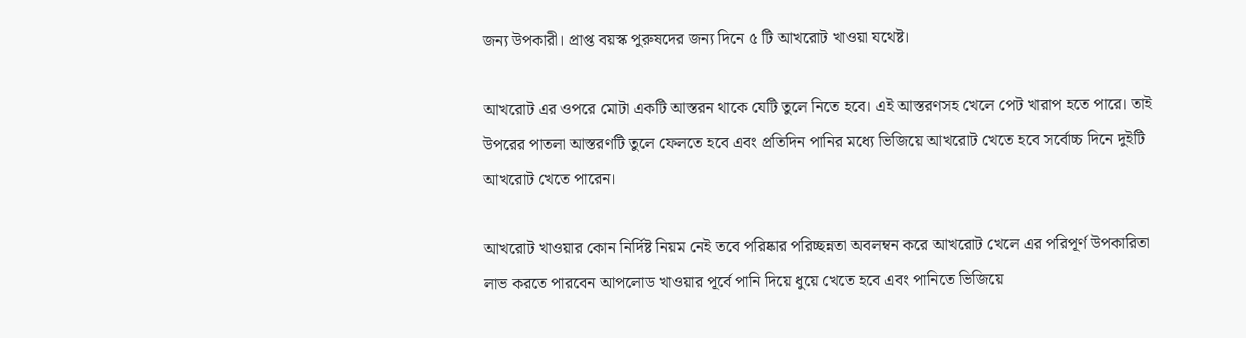জন্য উপকারী। প্রাপ্ত বয়স্ক পুরুষদের জন্য দিনে ৫ টি আখরোট খাওয়া যথেষ্ট।

আখরোট এর ওপরে মোটা একটি আস্তরন থাকে যেটি তুলে নিতে হবে। এই আস্তরণসহ খেলে পেট খারাপ হতে পারে। তাই উপরের পাতলা আস্তরণটি তুলে ফেলতে হবে এবং প্রতিদিন পানির মধ্যে ভিজিয়ে আখরোট খেতে হবে সর্বোচ্চ দিনে দুইটি আখরোট খেতে পারেন।

আখরোট খাওয়ার কোন নির্দিষ্ট নিয়ম নেই তবে পরিষ্কার পরিচ্ছন্নতা অবলম্বন করে আখরোট খেলে এর পরিপূর্ণ উপকারিতা লাভ করতে পারবেন আপলোড খাওয়ার পূর্বে পানি দিয়ে ধুয়ে খেতে হবে এবং পানিতে ভিজিয়ে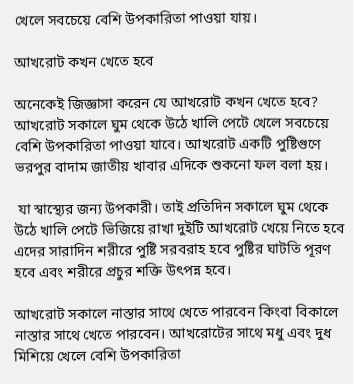খেলে সবচেয়ে বেশি উপকারিতা পাওয়া যায়।

আখরোট কখন খেতে হবে

অনেকেই জিজ্ঞাসা করেন যে আখরোট কখন খেতে হবে? আখরোট সকালে ঘুম থেকে উঠে খালি পেটে খেলে সবচেয়ে বেশি উপকারিতা পাওয়া যাবে। আখরোট একটি পুষ্টিগুণে ভরপুর বাদাম জাতীয় খাবার এদিকে শুকনো ফল বলা হয়।

 যা স্বাস্থ্যের জন্য উপকারী। তাই প্রতিদিন সকালে ঘুম থেকে উঠে খালি পেটে ভিজিয়ে রাখা দুইটি আখরোট খেয়ে নিতে হবে এদের সারাদিন শরীরে পুষ্টি সরবরাহ হবে পুষ্টির ঘাটতি পূরণ হবে এবং শরীরে প্রচুর শক্তি উৎপন্ন হবে।

আখরোট সকালে নাস্তার সাথে খেতে পারবেন কিংবা বিকালে নাস্তার সাথে খেতে পারবেন। আখরোটের সাথে মধু এবং দুধ মিশিয়ে খেলে বেশি উপকারিতা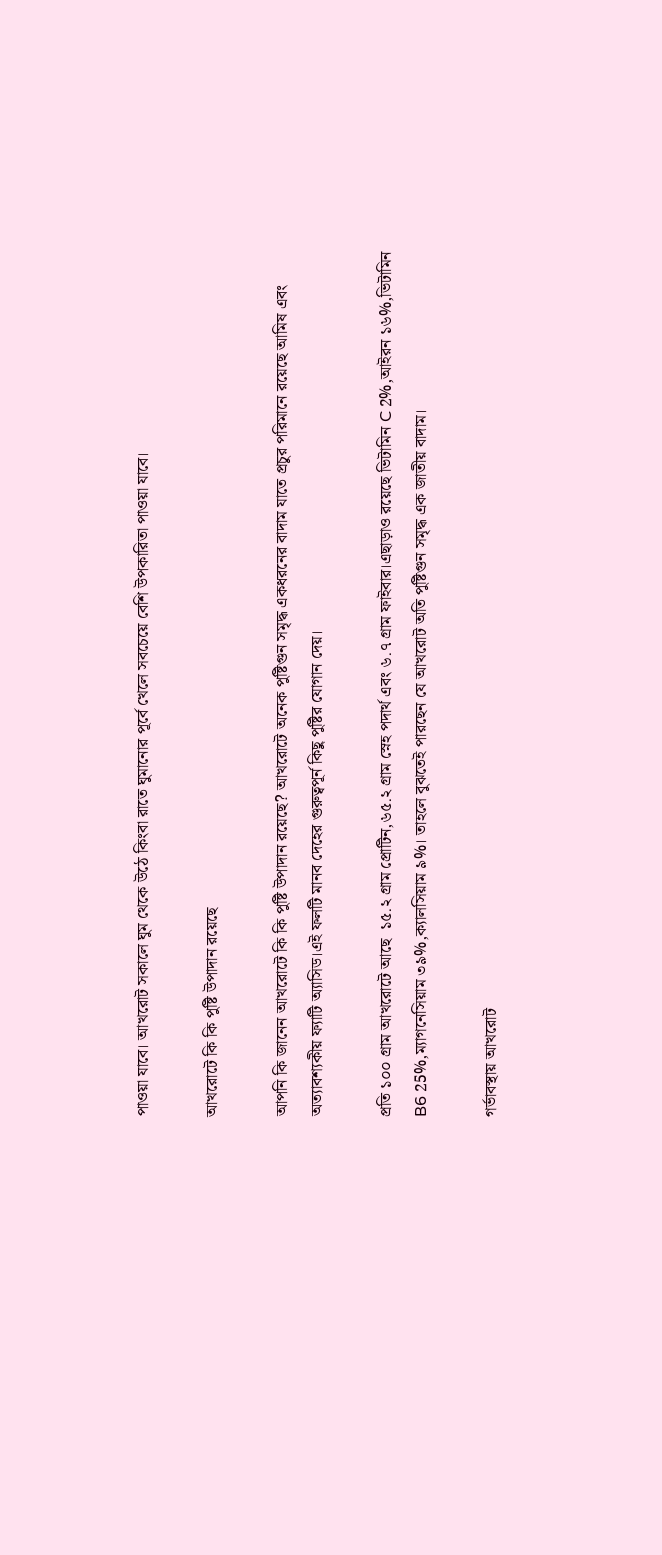পাওয়া যাবে। আখরোট সকালে ঘুম থেকে উঠে কিংবা রাতে ঘুমানোর পূর্বে খেলে সবচেয়ে বেশি উপকারিতা পাওয়া যাবে।

আখরোটে কি কি পুষ্টি উপাদান রয়েছে

আপনি কি জানেন আখরোটে কি কি পুষ্টি উপাদান রয়েছে? আখরোটে অনেক পুষ্টিগুন সমৃদ্ধ একধরনের বাদাম যাতে প্রচুর পরিমানে রয়েছে আমিষ এবং অত্যাবশ্যকীয় ফ্যাটি অ্যাসিড।এই ফলটি মানব দেহের গুরুত্বপূর্ন কিছু পুষ্টির যোগান দেয়।

প্রতি ১০০ গ্রাম আখরোটে আছে  ১৫.২ গ্রাম প্রোটিন,৬৫.২ গ্রাম স্নেহ পদার্থ এবং ৬.৭ গ্রাম ফাইবার।এছাড়াও রয়েছে ভিটামিন C 2%,আইরন ১৬%,ভিটামিন B6 25%,ম্যাগনেসিয়াম ৩৯%,ক্যালসিয়াম ৯%। তাহলে বুঝতেই পারছেন যে আখরোট অতি পুষ্টিগুন সমৃদ্ধ এক জাতীয় বাদাম।

গর্ভাবস্থায় আখরোট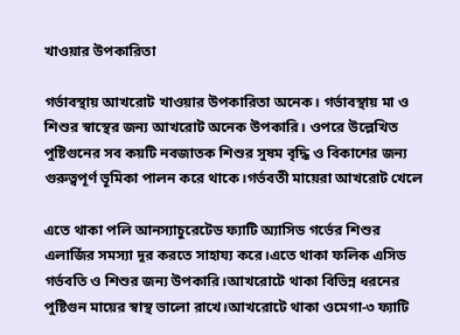খাওয়ার উপকারিতা

গর্ভাবস্থায় আখরোট খাওয়ার উপকারিতা অনেক। গর্ভাবস্থায় মা ও শিশুর স্বাস্থের জন্য আখরোট অনেক উপকারি। ওপরে উল্লেখিত পুষ্টিগুনের সব কয়টি নবজাতক শিশুর সুষম বৃদ্ধি ও বিকাশের জন্য গুরুত্বপূর্ণ ভূমিকা পালন করে থাকে।গর্ভবতী মায়েরা আখরোট খেলে

এতে থাকা পলি আনস্যাচুরেটেড ফ্যাটি অ্যাসিড গর্ভের শিশুর এলার্জির সমস্যা দূর করতে সাহায্য করে।এতে থাকা ফলিক এসিড গর্ভবতি ও শিশুর জন্য উপকারি।আখরোটে থাকা বিভিন্ন ধরনের পুষ্টিগুন মায়ের স্বাস্থ ভালো রাখে।আখরোটে থাকা ওমেগা-৩ ফ্যাটি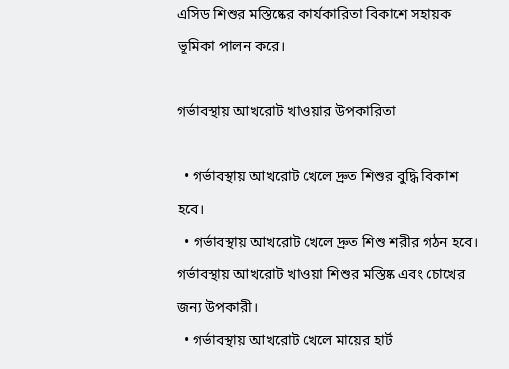এসিড শিশুর মস্তিষ্কের কার্যকারিতা বিকাশে সহায়ক ভূমিকা পালন করে।

গর্ভাবস্থায় আখরোট খাওয়ার উপকারিতা

  • গর্ভাবস্থায় আখরোট খেলে দ্রুত শিশুর বুদ্ধি বিকাশ হবে।
  • গর্ভাবস্থায় আখরোট খেলে দ্রুত শিশু শরীর গঠন হবে। গর্ভাবস্থায় আখরোট খাওয়া শিশুর মস্তিষ্ক এবং চোখের জন্য উপকারী।
  • গর্ভাবস্থায় আখরোট খেলে মায়ের হার্ট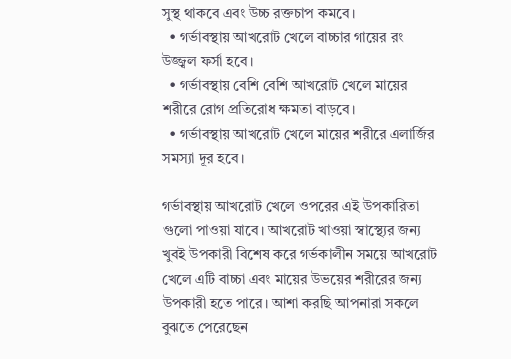সুস্থ থাকবে এবং উচ্চ রক্তচাপ কমবে।
  • গর্ভাবস্থায় আখরোট খেলে বাচ্চার গায়ের রং উজ্জ্বল ফর্সা হবে।
  • গর্ভাবস্থায় বেশি বেশি আখরোট খেলে মায়ের শরীরে রোগ প্রতিরোধ ক্ষমতা বাড়বে।
  • গর্ভাবস্থায় আখরোট খেলে মায়ের শরীরে এলার্জির সমস্যা দূর হবে।

গর্ভাবস্থায় আখরোট খেলে ওপরের এই উপকারিতা গুলো পাওয়া যাবে। আখরোট খাওয়া স্বাস্থ্যের জন্য খুবই উপকারী বিশেষ করে গর্ভকালীন সময়ে আখরোট খেলে এটি বাচ্চা এবং মায়ের উভয়ের শরীরের জন্য উপকারী হতে পারে। আশা করছি আপনারা সকলে বুঝতে পেরেছেন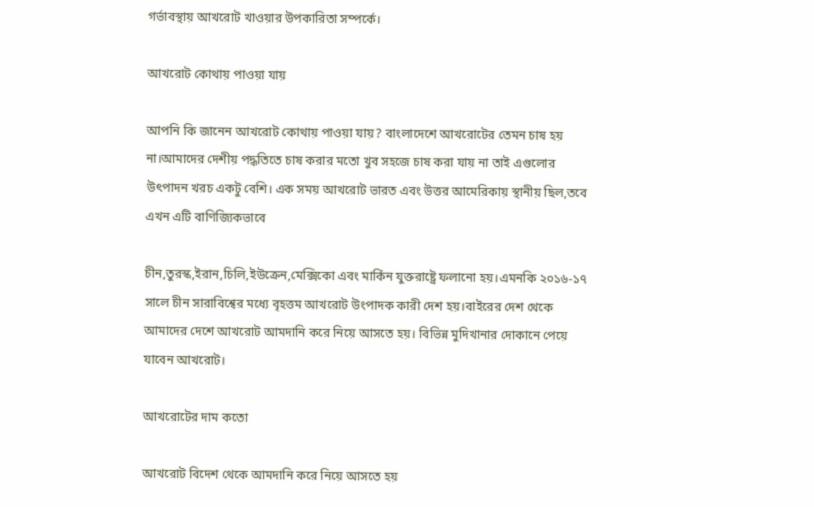গর্ভাবস্থায় আখরোট খাওয়ার উপকারিতা সম্পর্কে।

আখরোট কোথায় পাওয়া যায়

আপনি কি জানেন আখরোট কোথায় পাওয়া যায়? বাংলাদেশে আখরোটের তেমন চাষ হয় না।আমাদের দেশীয় পদ্ধতিতে চাষ করার মতো খুব সহজে চাষ করা যায় না তাই এগুলোর উৎপাদন খরচ একটু বেশি। এক সময় আখরোট ভারত এবং উত্তর আমেরিকায় স্থানীয় ছিল,তবে এখন এটি বাণিজ্যিকভাবে

চীন,তুরস্ক,ইরান,চিলি,ইউক্রেন,মেক্সিকো এবং মার্কিন যুক্তরাষ্ট্রে ফলানো হয়।এমনকি ২০১৬-১৭ সালে চীন সারাবিশ্বের মধ্যে বৃহত্তম আখরোট উংপাদক কারী দেশ হয়।বাইরের দেশ থেকে আমাদের দেশে আখরোট আমদানি করে নিয়ে আসতে হয়। বিভিন্ন মুদিখানার দোকানে পেয়ে যাবেন আখরোট।

আখরোটের দাম কতো

আখরোট বিদেশ থেকে আমদানি করে নিয়ে আসতে হয়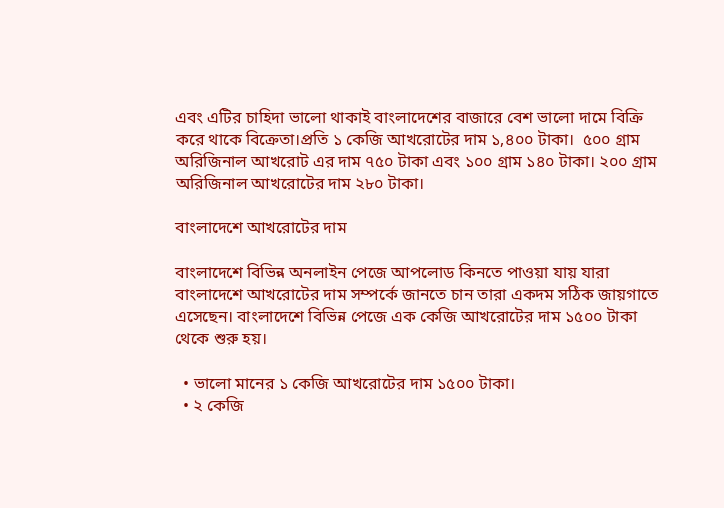এবং এটির চাহিদা ভালো থাকাই বাংলাদেশের বাজারে বেশ ভালো দামে বিক্রি করে থাকে বিক্রেতা।প্রতি ১ কেজি আখরোটের দাম ১,৪০০ টাকা।  ৫০০ গ্রাম অরিজিনাল আখরোট এর দাম ৭৫০ টাকা এবং ১০০ গ্রাম ১৪০ টাকা। ২০০ গ্রাম অরিজিনাল আখরোটের দাম ২৮০ টাকা।

বাংলাদেশে আখরোটের দাম

বাংলাদেশে বিভিন্ন অনলাইন পেজে আপলোড কিনতে পাওয়া যায় যারা বাংলাদেশে আখরোটের দাম সম্পর্কে জানতে চান তারা একদম সঠিক জায়গাতে এসেছেন। বাংলাদেশে বিভিন্ন পেজে এক কেজি আখরোটের দাম ১৫০০ টাকা থেকে শুরু হয়।

  • ভালো মানের ১ কেজি আখরোটের দাম ১৫০০ টাকা।
  • ২ কেজি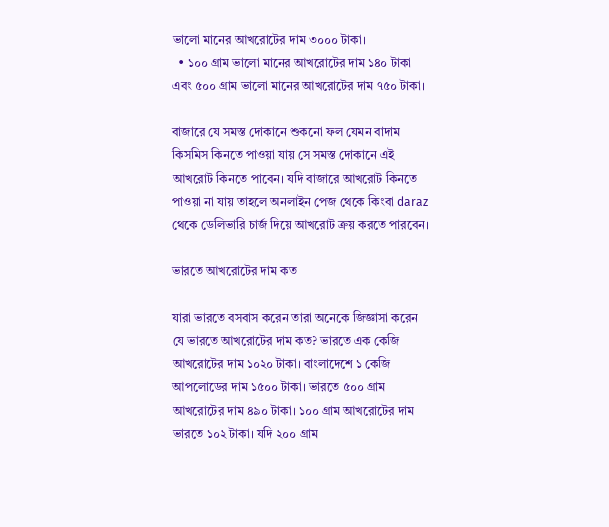ভালো মানের আখরোটের দাম ৩০০০ টাকা।
  • ১০০ গ্রাম ভালো মানের আখরোটের দাম ১৪০ টাকা এবং ৫০০ গ্রাম ভালো মানের আখরোটের দাম ৭৫০ টাকা।

বাজারে যে সমস্ত দোকানে শুকনো ফল যেমন বাদাম কিসমিস কিনতে পাওয়া যায় সে সমস্ত দোকানে এই আখরোট কিনতে পাবেন। যদি বাজারে আখরোট কিনতে পাওয়া না যায় তাহলে অনলাইন পেজ থেকে কিংবা daraz থেকে ডেলিভারি চার্জ দিয়ে আখরোট ক্রয় করতে পারবেন।

ভারতে আখরোটের দাম কত

যারা ভারতে বসবাস করেন তারা অনেকে জিজ্ঞাসা করেন যে ভারতে আখরোটের দাম কত? ভারতে এক কেজি আখরোটের দাম ১০২০ টাকা। বাংলাদেশে ১ কেজি আপলোডের দাম ১৫০০ টাকা। ভারতে ৫০০ গ্রাম আখরোটের দাম ৪৯০ টাকা। ১০০ গ্রাম আখরোটের দাম ভারতে ১০২ টাকা। যদি ২০০ গ্রাম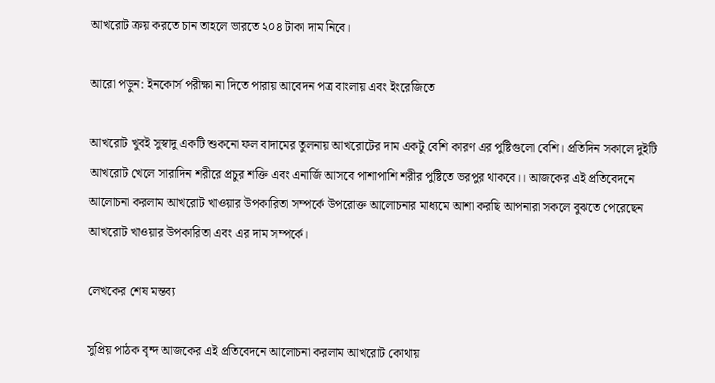আখরোট ক্রয় করতে চান তাহলে ভারতে ২০৪ টাকা দাম নিবে।

আরো পড়ুন: ইনকোর্স পরীক্ষা না দিতে পারায় আবেদন পত্র বাংলায় এবং ইংরেজিতে

আখরোট খুবই সুস্বাদু একটি শুকনো ফল বাদামের তুলনায় আখরোটের দাম একটু বেশি কারণ এর পুষ্টিগুলো বেশি। প্রতিদিন সকালে দুইটি আখরোট খেলে সারাদিন শরীরে প্রচুর শক্তি এবং এনার্জি আসবে পাশাপাশি শরীর পুষ্টিতে ভরপুর থাকবে।। আজকের এই প্রতিবেদনে আলোচনা করলাম আখরোট খাওয়ার উপকারিতা সম্পর্কে উপরোক্ত আলোচনার মাধ্যমে আশা করছি আপনারা সকলে বুঝতে পেরেছেন আখরোট খাওয়ার উপকারিতা এবং এর দাম সম্পর্কে।

লেখকের শেষ মন্তব্য

সুপ্রিয় পাঠক বৃন্দ আজকের এই প্রতিবেদনে আলোচনা করলাম আখরোট কোথায়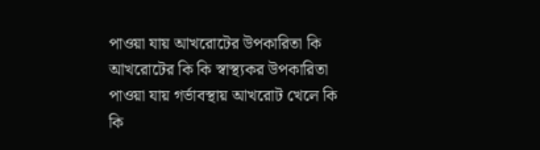পাওয়া যায় আখরোটের উপকারিতা কি আখরোটের কি কি স্বাস্থ্যকর উপকারিতা পাওয়া যায় গর্ভাবস্থায় আখরোট খেলে কি কি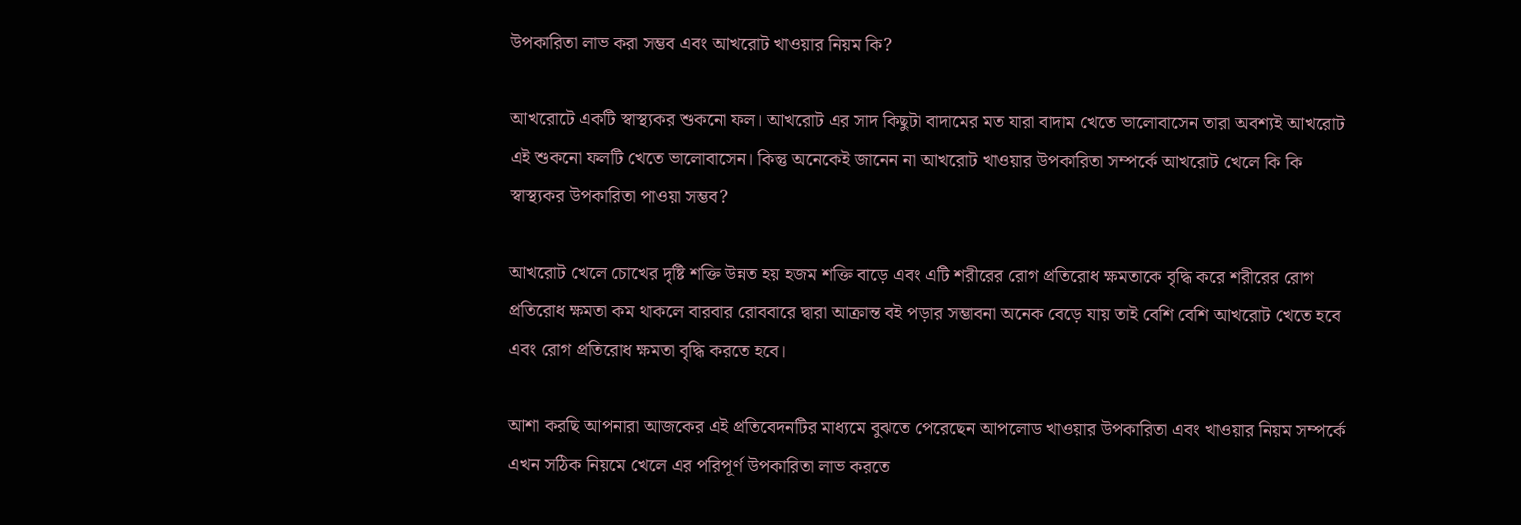উপকারিতা লাভ করা সম্ভব এবং আখরোট খাওয়ার নিয়ম কি?

আখরোটে একটি স্বাস্থ্যকর শুকনো ফল। আখরোট এর সাদ কিছুটা বাদামের মত যারা বাদাম খেতে ভালোবাসেন তারা অবশ্যই আখরোট এই শুকনো ফলটি খেতে ভালোবাসেন। কিন্তু অনেকেই জানেন না আখরোট খাওয়ার উপকারিতা সম্পর্কে আখরোট খেলে কি কি স্বাস্থ্যকর উপকারিতা পাওয়া সম্ভব?

আখরোট খেলে চোখের দৃষ্টি শক্তি উন্নত হয় হজম শক্তি বাড়ে এবং এটি শরীরের রোগ প্রতিরোধ ক্ষমতাকে বৃদ্ধি করে শরীরের রোগ প্রতিরোধ ক্ষমতা কম থাকলে বারবার রোববারে দ্বারা আক্রান্ত বই পড়ার সম্ভাবনা অনেক বেড়ে যায় তাই বেশি বেশি আখরোট খেতে হবে এবং রোগ প্রতিরোধ ক্ষমতা বৃদ্ধি করতে হবে।

আশা করছি আপনারা আজকের এই প্রতিবেদনটির মাধ্যমে বুঝতে পেরেছেন আপলোড খাওয়ার উপকারিতা এবং খাওয়ার নিয়ম সম্পর্কে এখন সঠিক নিয়মে খেলে এর পরিপূর্ণ উপকারিতা লাভ করতে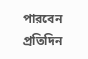পারবেন প্রতিদিন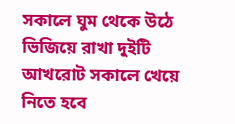সকালে ঘুম থেকে উঠে ভিজিয়ে রাখা দুইটি আখরোট সকালে খেয়ে নিতে হবে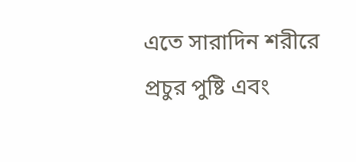এতে সারাদিন শরীরে প্রচুর পুষ্টি এবং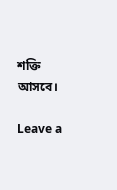শক্তি আসবে।

Leave a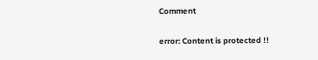Comment

error: Content is protected !!